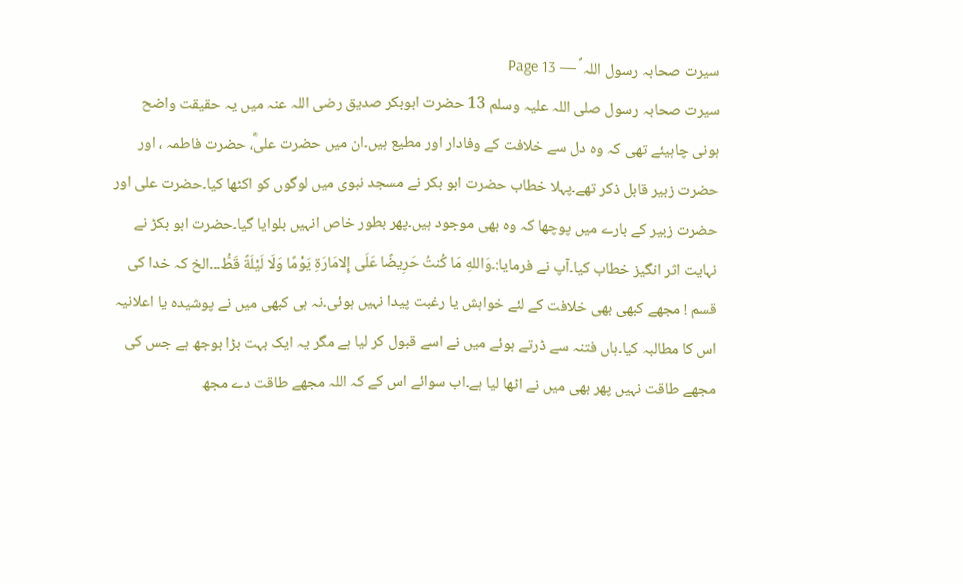سیرت صحابہ رسول اللہ ؐ — Page 13
سیرت صحابہ رسول صلی اللہ علیہ وسلم 13 حضرت ابوبکر صدیق رضی اللہ عنہ میں یہ حقیقت واضح ہونی چاہیئے تھی کہ وہ دل سے خلافت کے وفادار اور مطیع ہیں۔ان میں حضرت علیؓ، حضرت فاطمہ ، اور حضرت زبیر قابل ذکر تھے۔پہلا خطاب حضرت ابو بکر نے مسجد نبوی میں لوگوں کو اکٹھا کیا۔حضرت علی اور حضرت زبیر کے بارے میں پوچھا کہ وہ بھی موجود ہیں۔پھر بطور خاص انہیں بلوایا گیا۔حضرت ابو بکڑ نے نہایت اثر انگیز خطاب کیا۔آپ نے فرمایا:۔وَاللهِ مَا كُنتُ حَرِيضًا عَلَى إِلامَارَةِ يَوْمًا وَلَا لَيْلَةً قَطُّ۔۔۔الخ کہ خدا کی قسم ! مجھے کبھی بھی خلافت کے لئے خواہش یا رغبت پیدا نہیں ہوئی۔نہ ہی کبھی میں نے پوشیدہ یا اعلانیہ اس کا مطالبہ کیا۔ہاں فتنہ سے ڈرتے ہوئے میں نے اسے قبول کر لیا ہے مگر یہ ایک بہت بڑا بوجھ ہے جس کی مجھے طاقت نہیں پھر بھی میں نے اٹھا لیا ہے۔اب سوائے اس کے کہ اللہ مجھے طاقت دے مجھ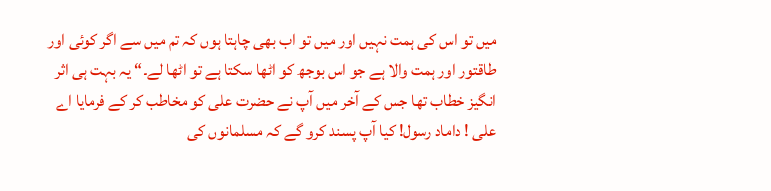میں تو اس کی ہمت نہیں اور میں تو اب بھی چاہتا ہوں کہ تم میں سے اگر کوئی اور طاقتور اور ہمت والا ہے جو اس بوجھ کو اٹھا سکتا ہے تو اٹھا لے۔“ یہ بہت ہی اثر انگیز خطاب تھا جس کے آخر میں آپ نے حضرت علی کو مخاطب کر کے فرمایا اے علی ! داماد رسول! کیا آپ پسند کرو گے کہ مسلمانوں کی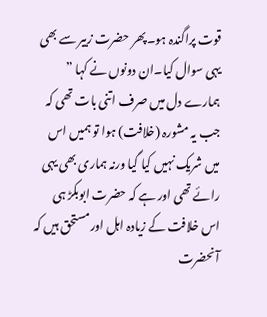قوت پراگندہ ہو۔پھر حضرت زبیر سے بھی یہی سوال کیا۔ان دونوں نے کہا ” ہمارے دل میں صرف اتنی بات تھی کہ جب یہ مشورہ (خلافت) ہوا تو ہمیں اس میں شریک نہیں کیا گیا ورنہ ہماری بھی یہی رائے تھی اور ہے کہ حضرت ابوبکڑ ہی اس خلافت کے زیادہ اہل اورمستحق ہیں کہ آنحضرت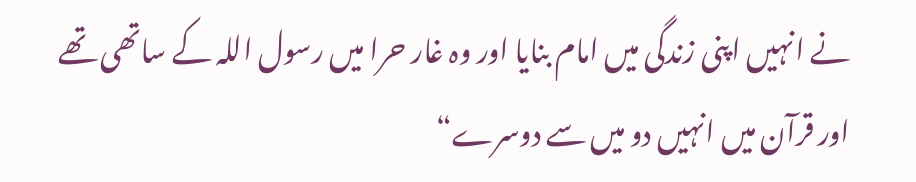نے انہیں اپنی زندگی میں امام بنایا اور وہ غار حرا میں رسول اللہ کے ساتھی تھے اور قرآن میں انہیں دو میں سے دوسرے“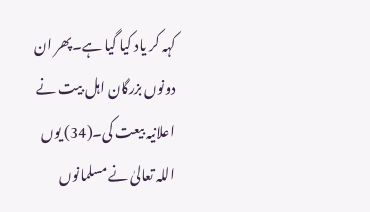کہہ کر یاد کیا گیا ہے۔پھر ان دونوں بزرگان اہل بیت نے اعلانیہ بیعت کی۔(34) یوں اللہ تعالیٰ نے مسلمانوں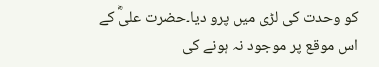کو وحدت کی لڑی میں پرو دیا۔حضرت علیؓ کے اس موقع پر موجود نہ ہونے کی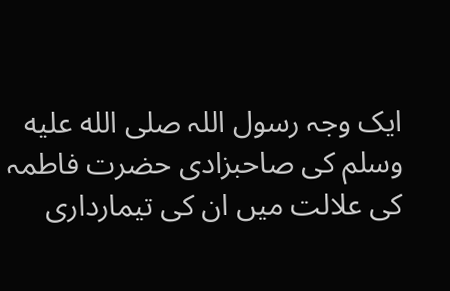ایک وجہ رسول اللہ صلى الله عليه وسلم کی صاحبزادی حضرت فاطمہ کی علالت میں ان کی تیمارداری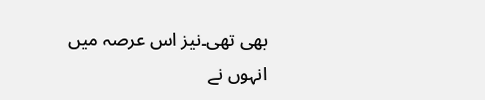بھی تھی۔نیز اس عرصہ میں انہوں نے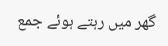گھر میں رہتے ہوئے جمع